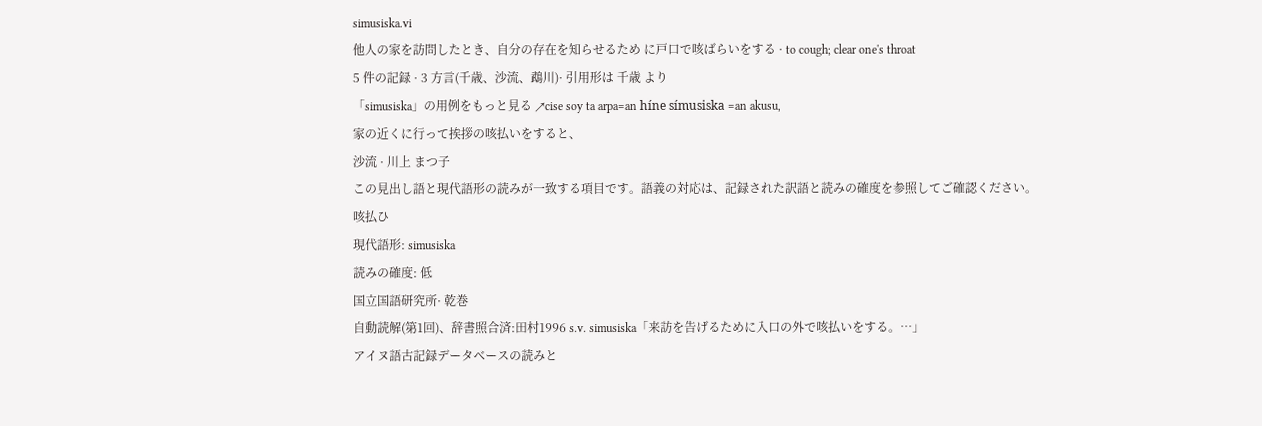simusiska.vi
他人の家を訪問したとき、自分の存在を知らせるため に戸口で咳ばらいをする · to cough; clear one's throat
5 件の記録 · 3 方言(千歳、沙流、鵡川)· 引用形は 千歳 より
「simusiska」の用例をもっと見る ↗cise soy ta arpa=an híne símusiska =an akusu,
家の近くに行って挨拶の咳払いをすると、
沙流 · 川上 まつ子
この見出し語と現代語形の読みが一致する項目です。語義の対応は、記録された訳語と読みの確度を参照してご確認ください。
咳払ひ
現代語形: simusiska
読みの確度: 低
国立国語研究所· 乾巻
自動読解(第1回)、辞書照合済:田村1996 s.v. simusiska「来訪を告げるために入口の外で咳払いをする。…」
アイヌ語古記録データベースの読みと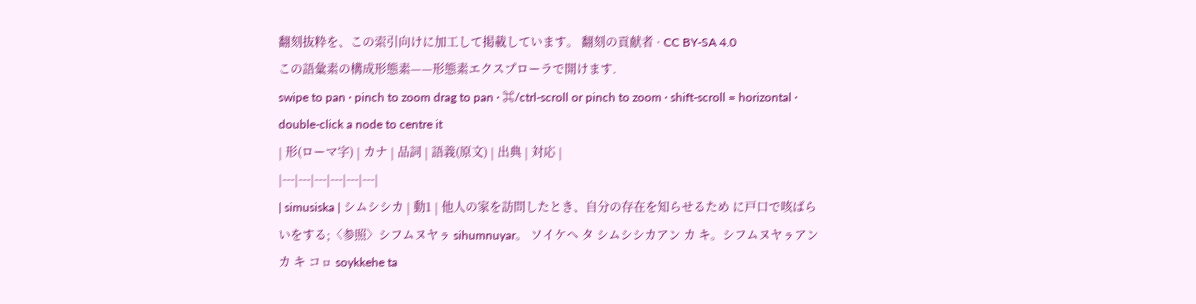翻刻抜粋を、この索引向けに加工して掲載しています。 翻刻の貢献者 · CC BY-SA 4.0
この語彙素の構成形態素——形態素エクスプローラで開けます.
swipe to pan · pinch to zoom drag to pan · ⌘/ctrl-scroll or pinch to zoom · shift-scroll = horizontal · double-click a node to centre it
| 形(ローマ字) | カナ | 品詞 | 語義(原文) | 出典 | 対応 |
|---|---|---|---|---|---|
| simusiska | シムシシカ | 動1 | 他人の家を訪問したとき、自分の存在を知らせるため に戸口で咳ばらいをする;〈参照〉シフムヌヤㇻ sihumnuyar。 ソイケヘ タ シムシシカアン カ キ。シフムヌヤㇻアン カ キ コㇿ soykkehe ta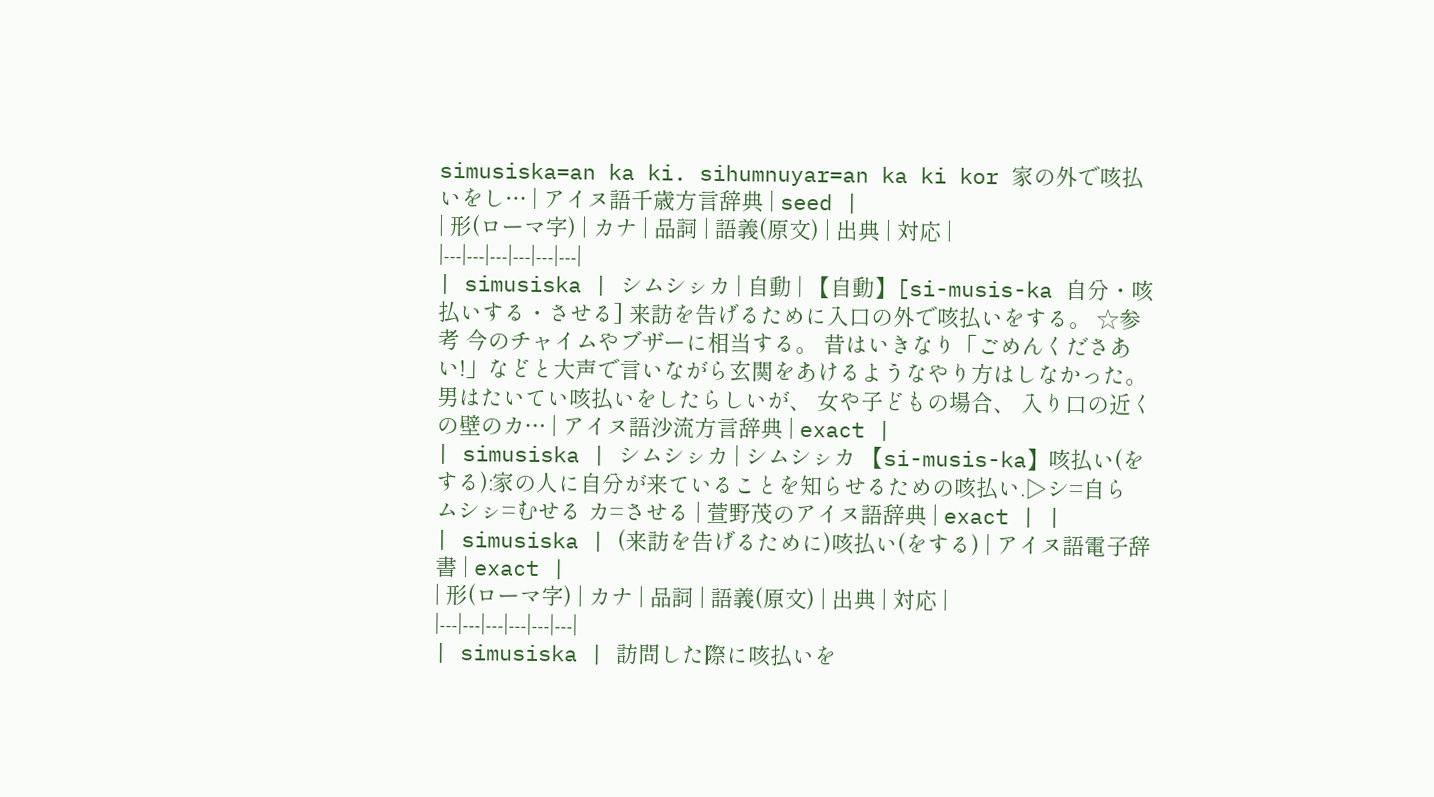simusiska=an ka ki. sihumnuyar=an ka ki kor 家の外で咳払いをし… | アイヌ語千歳方言辞典 | seed |
| 形(ローマ字) | カナ | 品詞 | 語義(原文) | 出典 | 対応 |
|---|---|---|---|---|---|
| simusiska | シムシㇱカ | 自動 | 【自動】[si-musis-ka 自分・咳払いする・させる] 来訪を告げるために入口の外で咳払いをする。 ☆参考 今のチャイムやブザーに相当する。 昔はいきなり「ごめんくださあい!」などと大声で言いながら玄関をあけるようなやり方はしなかった。 男はたいてい咳払いをしたらしいが、 女や子どもの場合、 入り口の近くの壁のカ… | アイヌ語沙流方言辞典 | exact |
| simusiska | シムシㇱカ | シムシㇱカ 【si-musis-ka】咳払い(をする):家の人に自分が来ていることを知らせるための咳払い.▷シ=自ら ムシㇱ=むせる カ=させる | 萱野茂のアイヌ語辞典 | exact | |
| simusiska | (来訪を告げるために)咳払い(をする) | アイヌ語電子辞書 | exact |
| 形(ローマ字) | カナ | 品詞 | 語義(原文) | 出典 | 対応 |
|---|---|---|---|---|---|
| simusiska | 訪問した際に咳払いを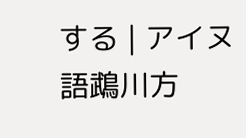する | アイヌ語鵡川方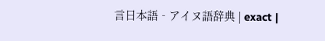言日本語‐アイヌ語辞典 | exact |